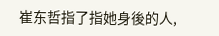崔东哲指了指她身後的人,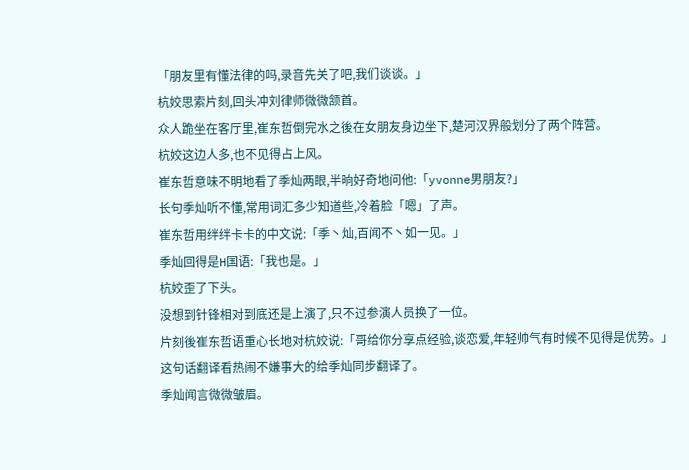「朋友里有懂法律的吗,录音先关了吧,我们谈谈。」
杭姣思索片刻,回头冲刘律师微微颔首。
众人跪坐在客厅里,崔东哲倒完水之後在女朋友身边坐下,楚河汉界般划分了两个阵营。
杭姣这边人多,也不见得占上风。
崔东哲意味不明地看了季灿两眼,半晌好奇地问他:「yvonne男朋友?」
长句季灿听不懂,常用词汇多少知道些,冷着脸「嗯」了声。
崔东哲用绊绊卡卡的中文说:「季丶灿,百闻不丶如一见。」
季灿回得是H国语:「我也是。」
杭姣歪了下头。
没想到针锋相对到底还是上演了,只不过参演人员换了一位。
片刻後崔东哲语重心长地对杭姣说:「哥给你分享点经验,谈恋爱,年轻帅气有时候不见得是优势。」
这句话翻译看热闹不嫌事大的给季灿同步翻译了。
季灿闻言微微皱眉。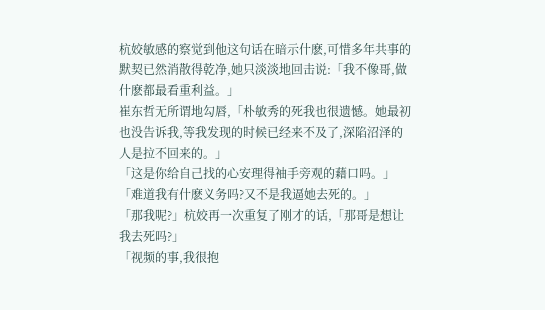杭姣敏感的察觉到他这句话在暗示什麽,可惜多年共事的默契已然消散得乾净,她只淡淡地回击说:「我不像哥,做什麽都最看重利益。」
崔东哲无所谓地勾唇,「朴敏秀的死我也很遗憾。她最初也没告诉我,等我发现的时候已经来不及了,深陷沼泽的人是拉不回来的。」
「这是你给自己找的心安理得袖手旁观的藉口吗。」
「难道我有什麽义务吗?又不是我逼她去死的。」
「那我呢?」杭姣再一次重复了刚才的话,「那哥是想让我去死吗?」
「视频的事,我很抱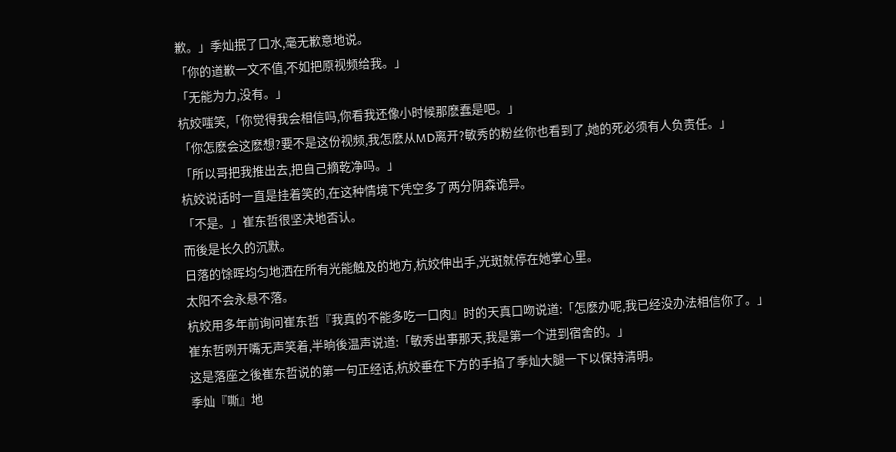歉。」季灿抿了口水,毫无歉意地说。
「你的道歉一文不值,不如把原视频给我。」
「无能为力,没有。」
杭姣嗤笑,「你觉得我会相信吗,你看我还像小时候那麽蠢是吧。」
「你怎麽会这麽想?要不是这份视频,我怎麽从MD离开?敏秀的粉丝你也看到了,她的死必须有人负责任。」
「所以哥把我推出去,把自己摘乾净吗。」
杭姣说话时一直是挂着笑的,在这种情境下凭空多了两分阴森诡异。
「不是。」崔东哲很坚决地否认。
而後是长久的沉默。
日落的馀晖均匀地洒在所有光能触及的地方,杭姣伸出手,光斑就停在她掌心里。
太阳不会永悬不落。
杭姣用多年前询问崔东哲『我真的不能多吃一口肉』时的天真口吻说道:「怎麽办呢,我已经没办法相信你了。」
崔东哲咧开嘴无声笑着,半晌後温声说道:「敏秀出事那天,我是第一个进到宿舍的。」
这是落座之後崔东哲说的第一句正经话,杭姣垂在下方的手掐了季灿大腿一下以保持清明。
季灿『嘶』地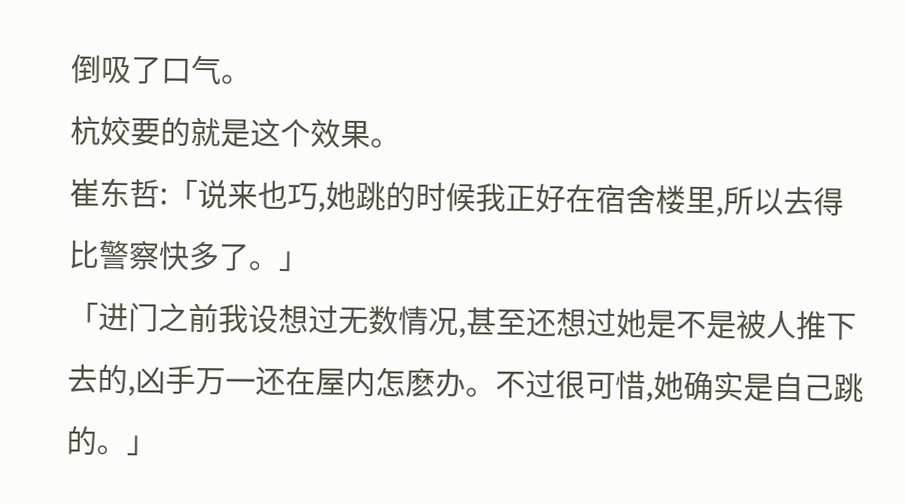倒吸了口气。
杭姣要的就是这个效果。
崔东哲:「说来也巧,她跳的时候我正好在宿舍楼里,所以去得比警察快多了。」
「进门之前我设想过无数情况,甚至还想过她是不是被人推下去的,凶手万一还在屋内怎麽办。不过很可惜,她确实是自己跳的。」